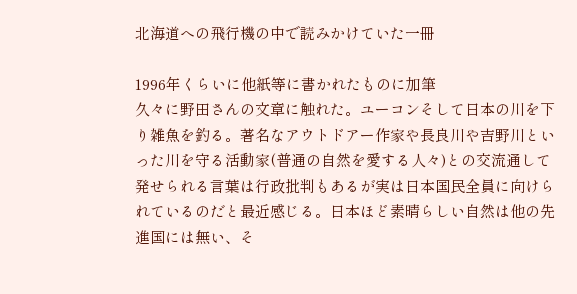北海道への飛行機の中で読みかけていた一冊

1996年くらいに他紙等に書かれたものに加筆
久々に野田さんの文章に触れた。ユーコンそして日本の川を下り雑魚を釣る。著名なアウトドアー作家や長良川や吉野川といった川を守る活動家(普通の自然を愛する人々)との交流通して発せられる言葉は行政批判もあるが実は日本国民全員に向けられているのだと最近感じる。日本ほど素晴らしい自然は他の先進国には無い、そ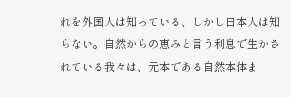れを外国人は知っている、しかし日本人は知らない。自然からの恵みと言う利息で生かされている我々は、元本である自然本体ま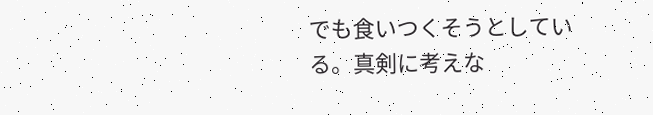でも食いつくそうとしている。真剣に考えな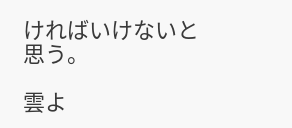ければいけないと思う。

雲よ